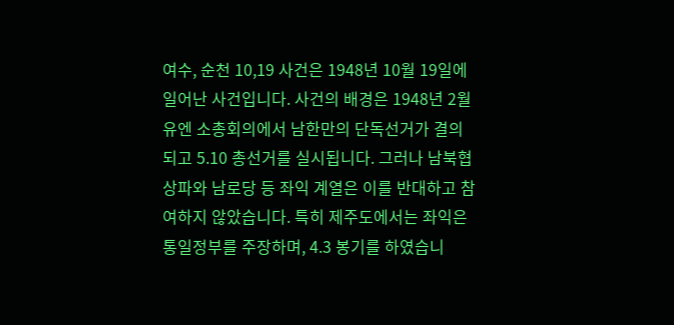여수, 순천 10,19 사건은 1948년 10월 19일에 일어난 사건입니다. 사건의 배경은 1948년 2월 유엔 소총회의에서 남한만의 단독선거가 결의되고 5.10 총선거를 실시됩니다. 그러나 남북협상파와 남로당 등 좌익 계열은 이를 반대하고 참여하지 않았습니다. 특히 제주도에서는 좌익은 통일정부를 주장하며, 4.3 봉기를 하였습니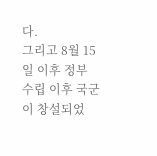다.
그리고 8월 15일 이후 정부 수립 이후 국군이 창설되었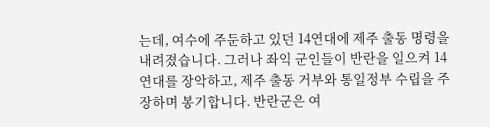는데, 여수에 주둔하고 있던 14연대에 제주 출동 명령을 내려졌습니다. 그러나 좌익 군인들이 반란을 일으켜 14연대를 장악하고, 제주 출동 거부와 통일정부 수립을 주장하며 봉기합니다. 반란군은 여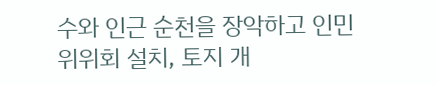수와 인근 순천을 장악하고 인민위위회 설치, 토지 개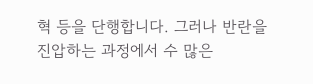혁 등을 단행합니다. 그러나 반란을 진압하는 과정에서 수 많은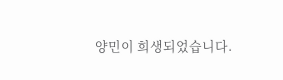양민이 희생되었습니다.